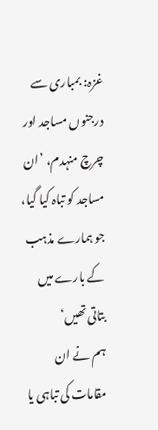غزہ: بمباری سے درجنوں مساجد اور چرچ منہدم، ’ان مساجد کو تباہ کیا گیا، جو ہمارے مذہب کے بارے میں بتاتی تھیں‘
ہم نے ان مقامات کی تباہی یا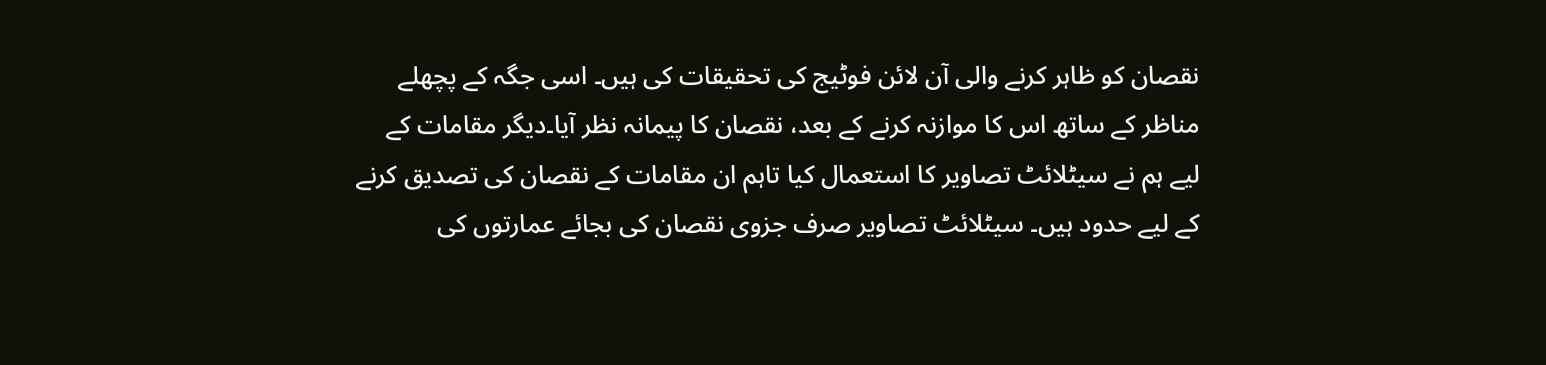نقصان کو ظاہر کرنے والی آن لائن فوٹیج کی تحقیقات کی ہیں۔ اسی جگہ کے پچھلے مناظر کے ساتھ اس کا موازنہ کرنے کے بعد، نقصان کا پیمانہ نظر آیا۔دیگر مقامات کے لیے ہم نے سیٹلائٹ تصاویر کا استعمال کیا تاہم ان مقامات کے نقصان کی تصدیق کرنے کے لیے حدود ہیں۔ سیٹلائٹ تصاویر صرف جزوی نقصان کی بجائے عمارتوں کی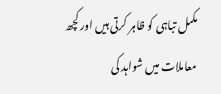مکمل تباہی کو ظاہر کرتی ہیں اور کچھ معاملات میں شواہد کی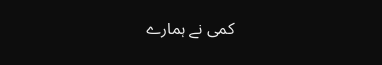کمی نے ہمارے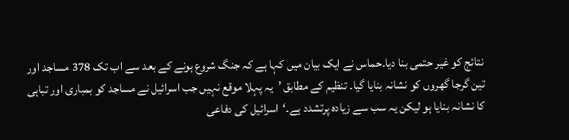نتائج کو غیر حتمی بنا دیا۔حماس نے ایک بیان میں کہا ہے کہ جنگ شروع ہونے کے بعد سے اب تک 378 مساجد اور تین گرجا گھروں کو نشانہ بنایا گیا۔ تنظیم کے مطابق ’یہ پہلا موقع نہیں جب اسرائیل نے مساجد کو بمباری اور تباہی کا نشانہ بنایا ہو لیکن یہ سب سے زیادہ پرتشدد ہے۔‘اسرائیل کی دفاعی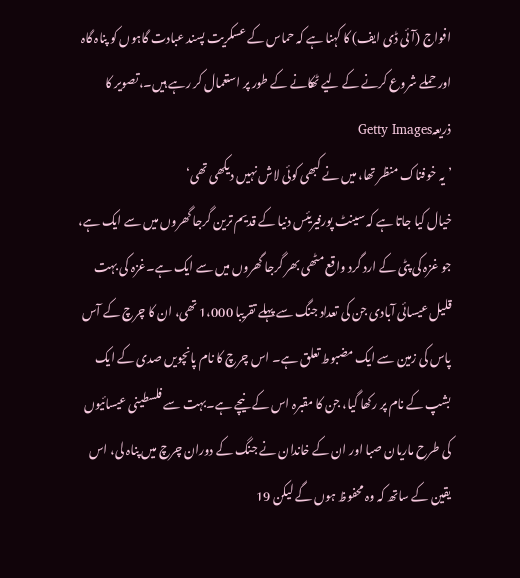افواج (آئی ڈی ایف) کا کہنا ہے کہ حماس کے عسکریت پسند عبادت گاہوں کو پناہ گاہ اور حملے شروع کرنے کے لیے ٹھکانے کے طور پر استعمال کر رہے ہیں۔،تصویر کا ذریعہGetty Images
’یہ خوفناک منظر تھا، میں نے کبھی کوئی لاش نہیں دیکھی تھی‘
خیال کیا جاتا ہے کہ سینٹ پورفیریئس دنیا کے قدیم ترین گرجا گھروں میں سے ایک ہے، جو غزہ کی پٹی کے ارد گرد واقع مٹھی بھر گرجا گھروں میں سے ایک ہے۔غزہ کی بہت قلیل عیسائی آبادی جن کی تعداد جنگ سے پہلے تقریبا 1،000 تھی، ان کا چرچ کے آس پاس کی زمین سے ایک مضبوط تعلق ہے۔ اس چرچ کا نام پانچویں صدی کے ایک بشپ کے نام پر رکھا گیا، جن کا مقبرہ اس کے نیچے ہے۔بہت سے فلسطینی عیسائیوں کی طرح ماریان صبا اور ان کے خاندان نے جنگ کے دوران چرچ میں پناہ لی، اس یقین کے ساتھ کہ وہ محفوظ ہوں گے لیکن 19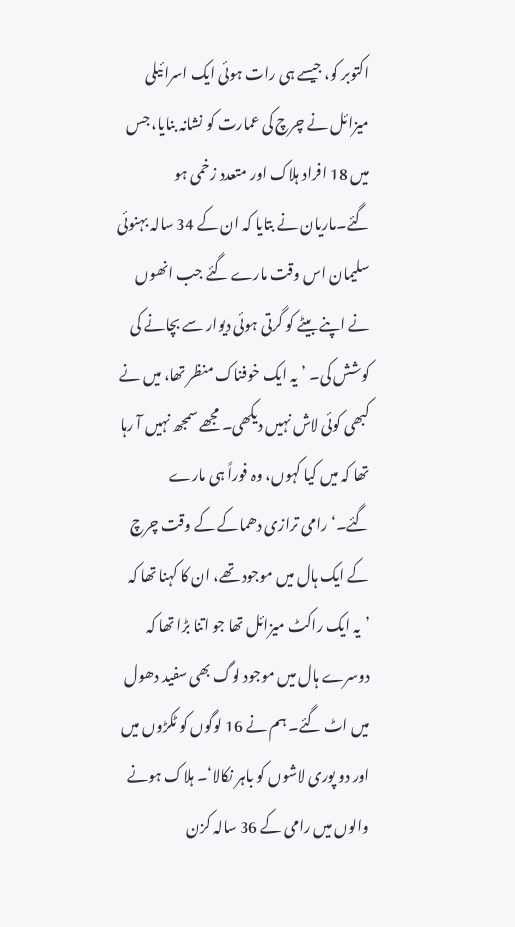اکتوبر کو، جیسے ہی رات ہوئی ایک اسرائیلی میزائل نے چرچ کی عمارت کو نشانہ بنایا، جس میں 18 افراد ہلاک اور متعدد زخمی ہو گئے۔ماریان نے بتایا کہ ان کے 34 سالہ بہنوئی سلیمان اس وقت مارے گئے جب انھوں نے اپنے بیٹے کو گرتی ہوئی دیوار سے بچانے کی کوشش کی۔ ’یہ ایک خوفناک منظر تھا، میں نے کبھی کوئی لاش نہیں دیکھی۔ مجھے سمجھ نہیں آ رہا تھا کہ میں کیا کہوں، وہ فوراً ہی مارے گئے۔‘رامی ترازی دھماکے کے وقت چرچ کے ایک ہال میں موجود تھے، ان کا کہنا تھا کہ ’یہ ایک راکٹ میزائل تھا جو اتنا بڑا تھا کہ دوسرے ہال میں موجود لوگ بھی سفید دھول میں اٹ گئے۔ ہم نے 16 لوگوں کو ٹکڑوں میں اور دو پوری لاشوں کو باہر نکالا‘۔ ہلاک ہونے والوں میں رامی کے 36 سالہ کزن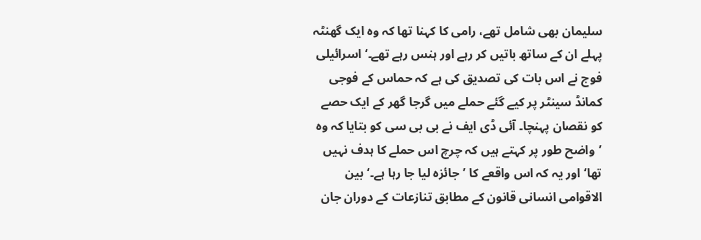سلیمان بھی شامل تھے، رامی کا کہنا تھا کہ وہ ایک گھنٹہ پہلے ان کے ساتھ باتیں کر رہے اور ہنس رہے تھے۔‘اسرائیلی فوج نے اس بات کی تصدیق کی ہے کہ حماس کے فوجی کمانڈ سینٹر پر کیے گئے حملے میں گرجا گھر کے ایک حصے کو نقصان پہنچا۔ آئی ڈی ایف نے بی بی سی کو بتایا کہ وہ ’واضح طور پر کہتے ہیں کہ چرچ اس حملے کا ہدف نہیں تھا‘ اور یہ کہ اس واقعے کا ’جائزہ لیا جا رہا ہے۔‘بین الاقوامی انسانی قانون کے مطابق تنازعات کے دوران جان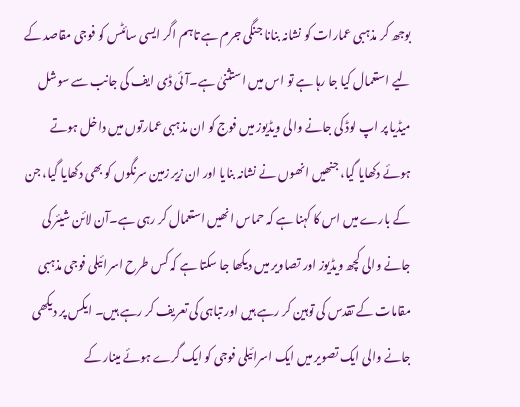بوجھ کر مذہبی عمارات کو نشانہ بنانا جنگی جرم ہے تاہم اگر ایسی سائٹس کو فوجی مقاصد کے لیے استعمال کیا جا رہا ہے تو اس میں استثنیٰ ہے۔آئی ڈی ایف کی جانب سے سوشل میڈیا پر اپ لوڈ کی جانے والی ویڈیوز میں فوج کو ان مذہبی عمارتوں میں داخل ہوتے ہوئے دکھایا گیا، جنھیں انھوں نے نشانہ بنایا اور ان زیر زمین سرنگوں کو بھی دکھایا گیا، جن کے بارے میں اس کا کہنا ہے کہ حماس انھیں استعمال کر رہی ہے۔آن لائن شیئر کی جانے والی کچھ ویڈیوز اور تصاویر میں دیکھا جا سکتا ہے کہ کس طرح اسرائیلی فوجی مذہبی مقامات کے تقدس کی توہین کر رہے ہیں اور تباہی کی تعریف کر رہے ہیں۔ ایکس پر دیکھی جانے والی ایک تصویر میں ایک اسرائیلی فوجی کو ایک گرے ہوئے مینار کے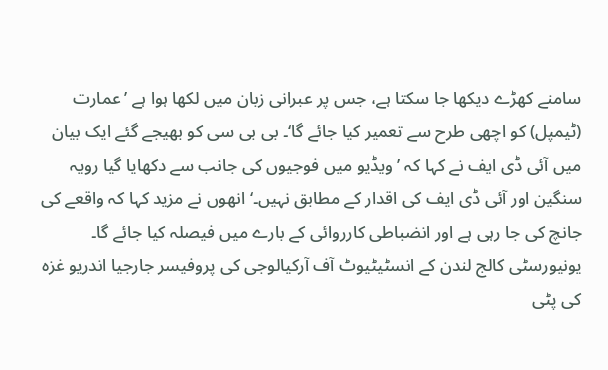سامنے کھڑے دیکھا جا سکتا ہے، جس پر عبرانی زبان میں لکھا ہوا ہے ’عمارت (ٹیمپل) کو اچھی طرح سے تعمیر کیا جائے گا‘۔ بی بی سی کو بھیجے گئے ایک بیان میں آئی ڈی ایف نے کہا کہ ’ویڈیو میں فوجیوں کی جانب سے دکھایا گیا رویہ سنگین اور آئی ڈی ایف کی اقدار کے مطابق نہیں۔‘انھوں نے مزید کہا کہ واقعے کی جانچ کی جا رہی ہے اور انضباطی کارروائی کے بارے میں فیصلہ کیا جائے گا۔ یونیورسٹی کالج لندن کے انسٹیٹیوٹ آف آرکیالوجی کی پروفیسر جارجیا اندریو غزہ کی پٹی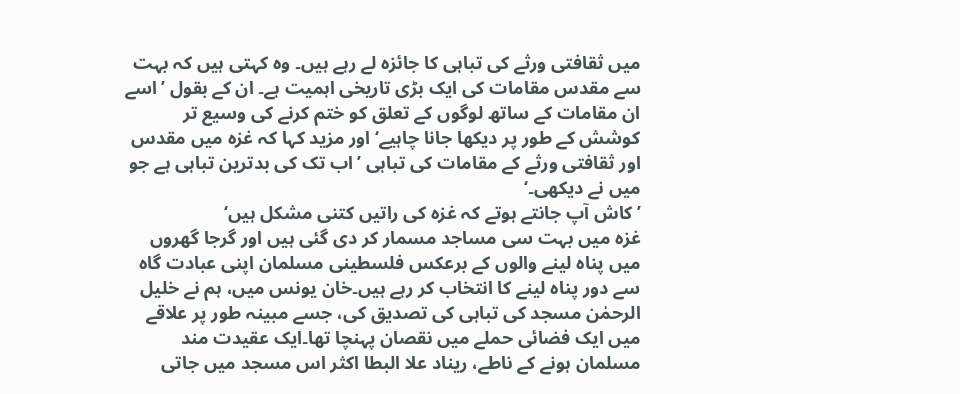میں ثقافتی ورثے کی تباہی کا جائزہ لے رہے ہیں۔ وہ کہتی ہیں کہ بہت سے مقدس مقامات کی ایک بڑی تاریخی اہمیت ہے۔ ان کے بقول ’اسے ان مقامات کے ساتھ لوگوں کے تعلق کو ختم کرنے کی وسیع تر کوشش کے طور پر دیکھا جانا چاہیے‘ اور مزید کہا کہ غزہ میں مقدس اور ثقافتی ورثے کے مقامات کی تباہی ’اب تک کی بدترین تباہی ہے جو میں نے دیکھی۔‘
’کاش آپ جانتے ہوتے کہ غزہ کی راتیں کتنی مشکل ہیں‘
غزہ میں بہت سی مساجد مسمار کر دی گئی ہیں اور گرجا گھروں میں پناہ لینے والوں کے برعکس فلسطینی مسلمان اپنی عبادت گاہ سے دور پناہ لینے کا انتخاب کر رہے ہیں۔خان یونس میں، ہم نے خلیل الرحمٰن مسجد کی تباہی کی تصدیق کی، جسے مبینہ طور پر علاقے میں ایک فضائی حملے میں نقصان پہنچا تھا۔ایک عقیدت مند مسلمان ہونے کے ناطے، ریناد علا البطا اکثر اس مسجد میں جاتی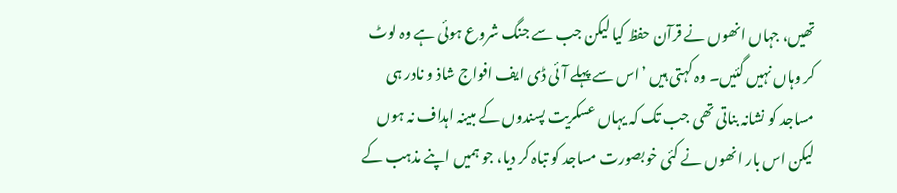تھیں، جہاں انھوں نے قرآن حفظ کیا لیکن جب سے جنگ شروع ہوئی ہے وہ لوٹ کر وہاں نہیں گئیں۔ وہ کہتی ہیں ’اس سے پہلے آئی ڈی ایف افواج شاذ و نادر ہی مساجد کو نشانہ بناتی تھی جب تک کہ یہاں عسکریت پسندوں کے مبینہ اہداف نہ ہوں لیکن اس بار انھوں نے کئی خوبصورت مساجد کو تباہ کر دیا، جو ہمیں اپنے مذہب کے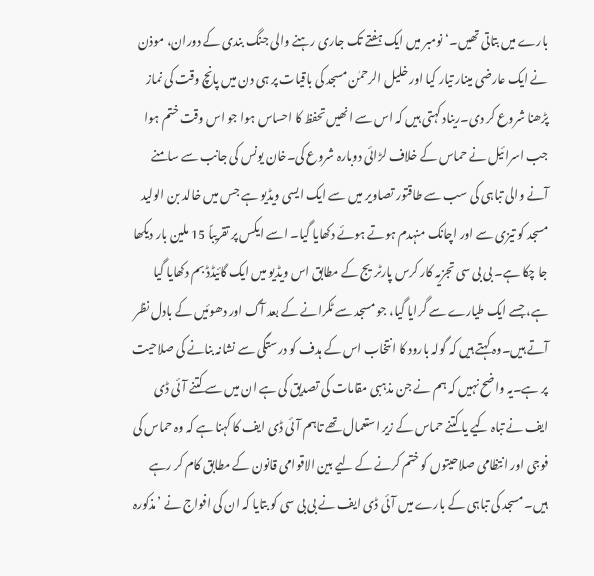بارے میں بتاتی تھیں۔‘ نومبر میں ایک ہفتے تک جاری رہنے والی جنگ بندی کے دوران، موذن نے ایک عارضی مینار تیار کیا اور خلیل الرحمٰن مسجد کی باقیات پر ہی دن میں پانچ وقت کی نماز پڑھنا شروع کر دی۔ریناد کہتی ہیں کہ اس سے انھیں تحفظ کا احساس ہوا جو اس وقت ختم ہوا جب اسرائیل نے حماس کے خلاف لڑائی دوبارہ شروع کی۔خان یونس کی جانب سے سامنے آنے والی تباہی کی سب سے طاقتور تصاویر میں سے ایک ایسی ویڈیو ہے جس میں خالد بن الولید مسجد کو تیزی سے اور اچانک منہدم ہوتے ہوئے دکھایا گیا۔ اسے ایکس پر تقریباً 15 ملین بار دیکھا جا چکا ہے۔ بی بی سی تجزیہ کار کرس پارٹریج کے مطابق اس ویڈیو میں ایک گائیڈڈ بم دکھایا گیا ہے، جسے ایک طیارے سے گرایا گیا، جو مسجد سے ٹکرانے کے بعد آگ اور دھوئیں کے بادل نظر آتے ہیں۔وہ کہتے ہیں کہ گولہ بارود کا انتخاب اس کے ہدف کو درستگی سے نشانہ بنانے کی صلاحیت پر ہے۔یہ واضح نہیں کہ ہم نے جن مذہبی مقامات کی تصدیق کی ہے ان میں سے کتنے آئی ڈی ایف نے تباہ کیے یا کتنے حماس کے زیر استعمال تھے تاہم آئی ڈی ایف کا کہنا ہے کہ وہ حماس کی فوجی اور انتظامی صلاحیتوں کو ختم کرنے کے لیے بین الاقوامی قانون کے مطابق کام کر رہے ہیں۔ مسجد کی تباہی کے بارے میں آئی ڈی ایف نے بی بی سی کو بتایا کہ ان کی افواج نے ’مذکورہ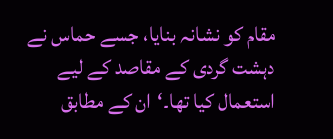مقام کو نشانہ بنایا، جسے حماس نے دہشت گردی کے مقاصد کے لیے استعمال کیا تھا۔‘ان کے مطابق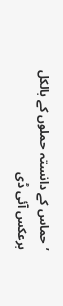’حماس کے دانستہ حملوں کے بالکل برعکس آئی ڈی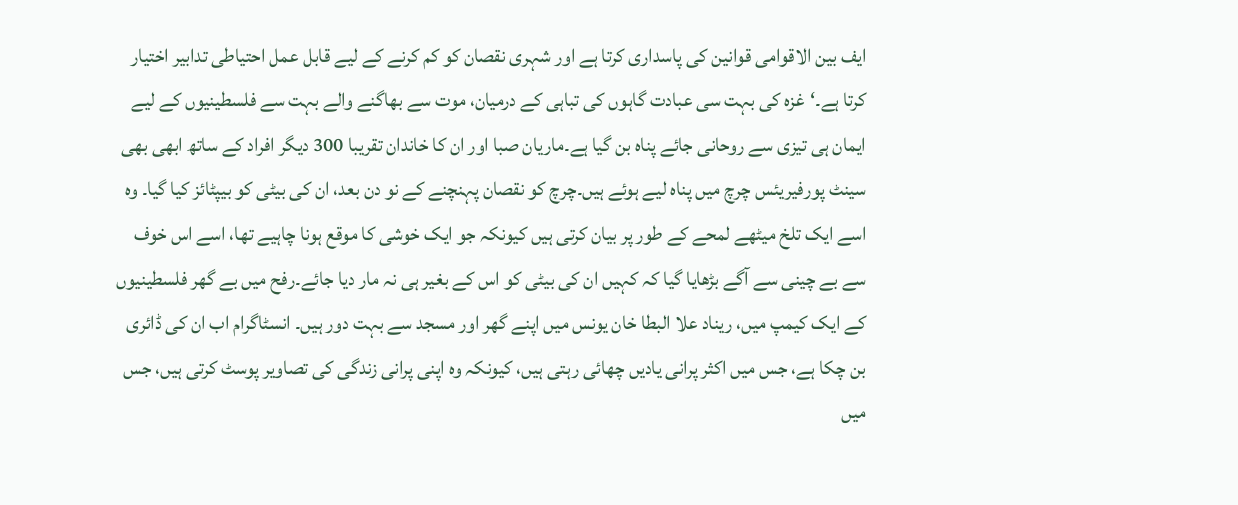ایف بین الاقوامی قوانین کی پاسداری کرتا ہے اور شہری نقصان کو کم کرنے کے لیے قابل عمل احتیاطی تدابیر اختیار کرتا ہے۔‘غزہ کی بہت سی عبادت گاہوں کی تباہی کے درمیان، موت سے بھاگنے والے بہت سے فلسطینیوں کے لیے ایمان ہی تیزی سے روحانی جائے پناہ بن گیا ہے۔ماریان صبا اور ان کا خاندان تقریبا 300 دیگر افراد کے ساتھ ابھی بھی سینٹ پورفیریئس چرچ میں پناہ لیے ہوئے ہیں۔چرچ کو نقصان پہنچنے کے نو دن بعد، ان کی بیٹی کو بیپٹائز کیا گیا۔ وہ اسے ایک تلخ میٹھے لمحے کے طور پر بیان کرتی ہیں کیونکہ جو ایک خوشی کا موقع ہونا چاہیے تھا، اسے اس خوف سے بے چینی سے آگے بڑھایا گیا کہ کہیں ان کی بیٹی کو اس کے بغیر ہی نہ مار دیا جائے۔رفح میں بے گھر فلسطینیوں کے ایک کیمپ میں، ریناد علا البطا خان یونس میں اپنے گھر اور مسجد سے بہت دور ہیں۔ انسٹاگرام اب ان کی ڈائری بن چکا ہے، جس میں اکثر پرانی یادیں چھائی رہتی ہیں، کیونکہ وہ اپنی پرانی زندگی کی تصاویر پوسٹ کرتی ہیں، جس میں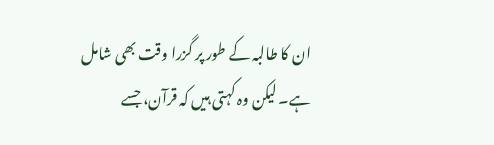ان کا طالبہ کے طور پر گزرا وقت بھی شامل ہے۔ لیکن وہ کہتی ہیں کہ قرآن، جسے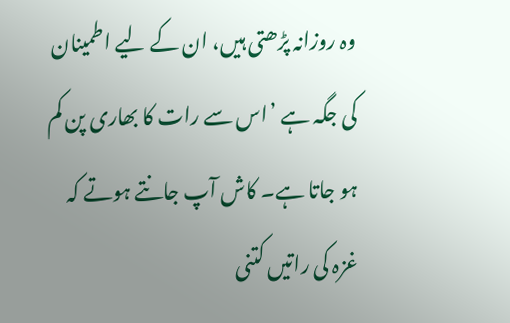وہ روزانہ پڑھتی ہیں، ان کے لیے اطمینان کی جگہ ہے ’اس سے رات کا بھاری پن کم ہو جاتا ہے۔ کاش آپ جانتے ہوتے کہ غزہ کی راتیں کتنی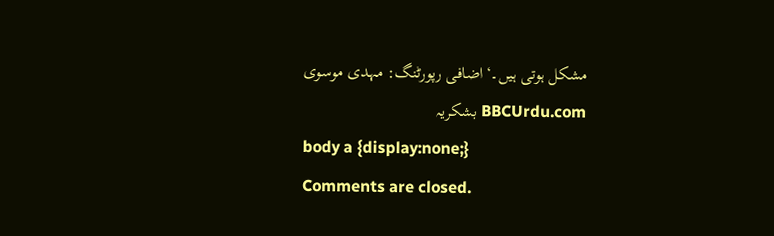مشکل ہوتی ہیں۔‘اضافی رپورٹنگ: مہدی موسوی
BBCUrdu.com بشکریہ
body a {display:none;}
Comments are closed.